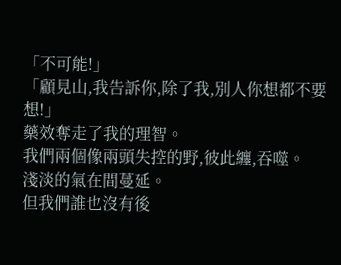「不可能!」
「顧見山,我告訴你,除了我,別人你想都不要想!」
藥效奪走了我的理智。
我們兩個像兩頭失控的野,彼此纏,吞噬。
淺淡的氣在間蔓延。
但我們誰也沒有後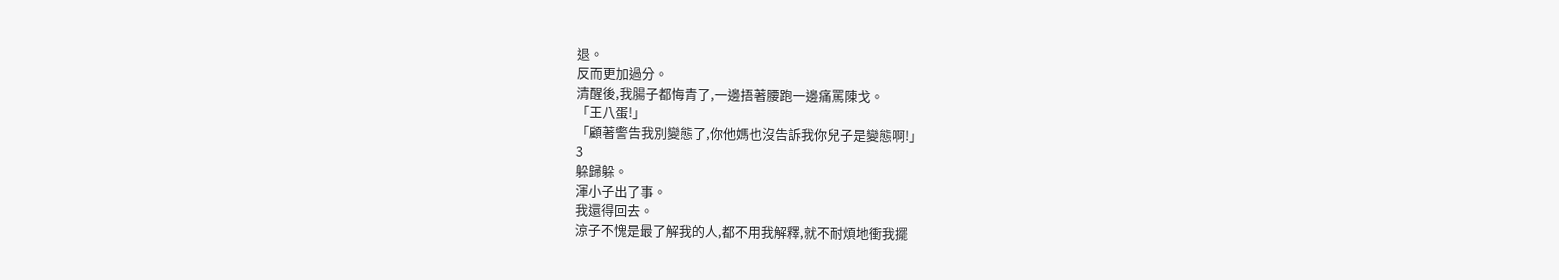退。
反而更加過分。
清醒後,我腸子都悔青了,一邊捂著腰跑一邊痛罵陳戈。
「王八蛋!」
「顧著警告我別變態了,你他媽也沒告訴我你兒子是變態啊!」
3
躲歸躲。
渾小子出了事。
我還得回去。
涼子不愧是最了解我的人,都不用我解釋,就不耐煩地衝我擺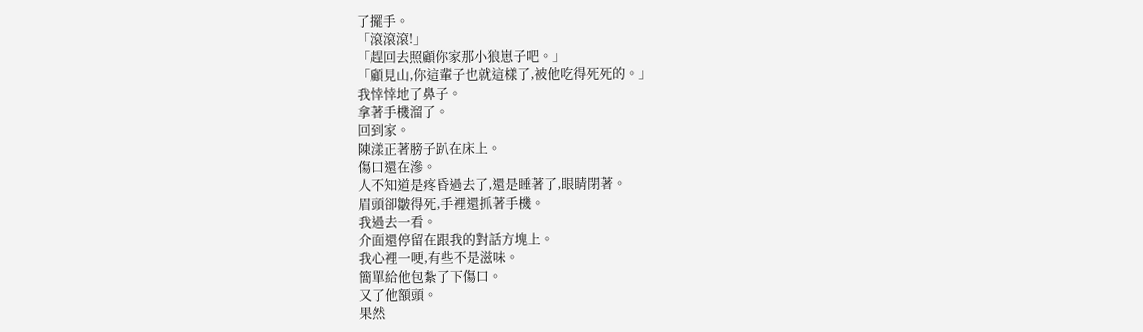了擺手。
「滾滾滾!」
「趕回去照顧你家那小狼崽子吧。」
「顧見山,你這輩子也就這樣了,被他吃得死死的。」
我悻悻地了鼻子。
拿著手機溜了。
回到家。
陳漾正著膀子趴在床上。
傷口還在滲。
人不知道是疼昏過去了,還是睡著了,眼睛閉著。
眉頭卻皺得死,手裡還抓著手機。
我過去一看。
介面還停留在跟我的對話方塊上。
我心裡一哽,有些不是滋味。
簡單給他包紮了下傷口。
又了他額頭。
果然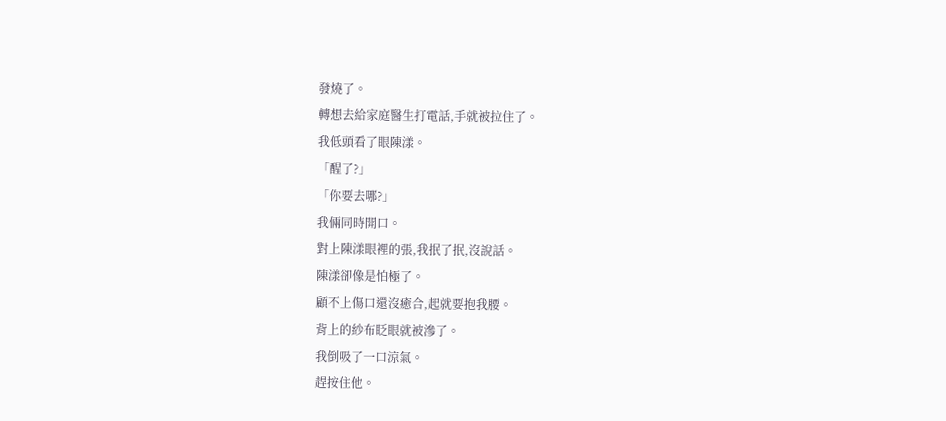發燒了。
轉想去給家庭醫生打電話,手就被拉住了。
我低頭看了眼陳漾。
「醒了?」
「你要去哪?」
我倆同時開口。
對上陳漾眼裡的張,我抿了抿,沒說話。
陳漾卻像是怕極了。
顧不上傷口還沒癒合,起就要抱我腰。
背上的紗布眨眼就被滲了。
我倒吸了一口涼氣。
趕按住他。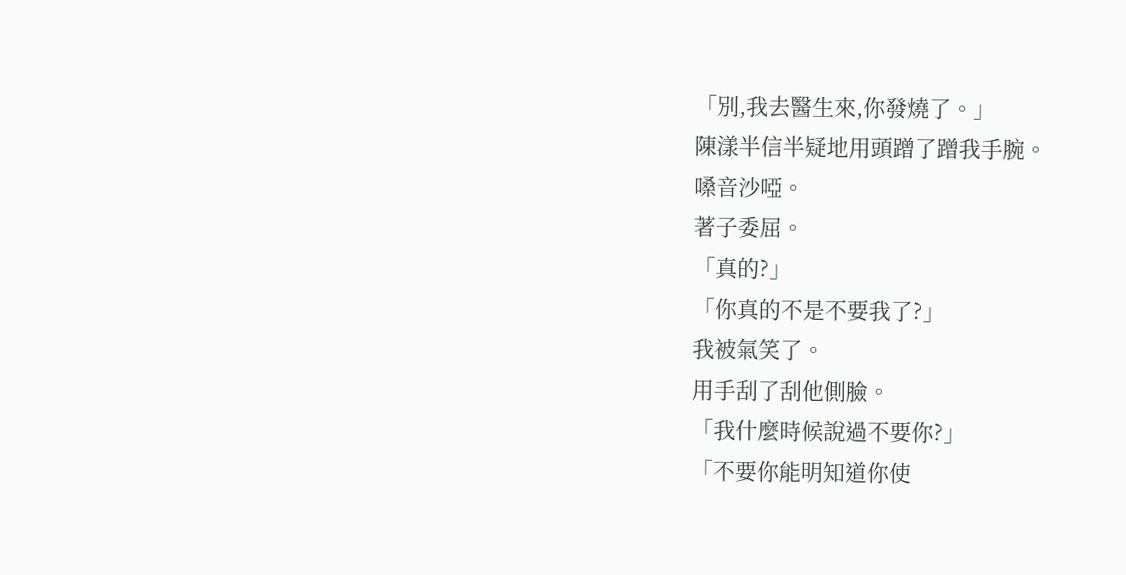「別,我去醫生來,你發燒了。」
陳漾半信半疑地用頭蹭了蹭我手腕。
嗓音沙啞。
著子委屈。
「真的?」
「你真的不是不要我了?」
我被氣笑了。
用手刮了刮他側臉。
「我什麼時候說過不要你?」
「不要你能明知道你使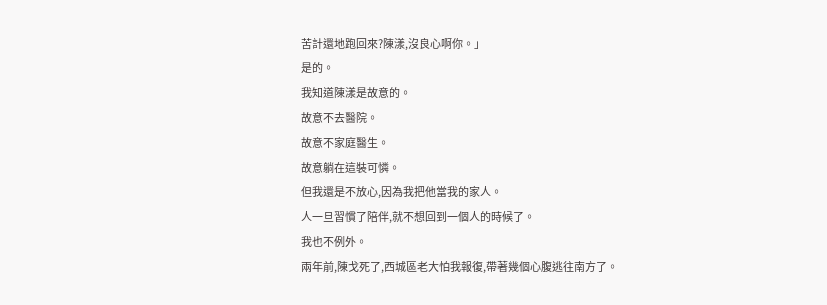苦計還地跑回來?陳漾,沒良心啊你。」
是的。
我知道陳漾是故意的。
故意不去醫院。
故意不家庭醫生。
故意躺在這裝可憐。
但我還是不放心,因為我把他當我的家人。
人一旦習慣了陪伴,就不想回到一個人的時候了。
我也不例外。
兩年前,陳戈死了,西城區老大怕我報復,帶著幾個心腹逃往南方了。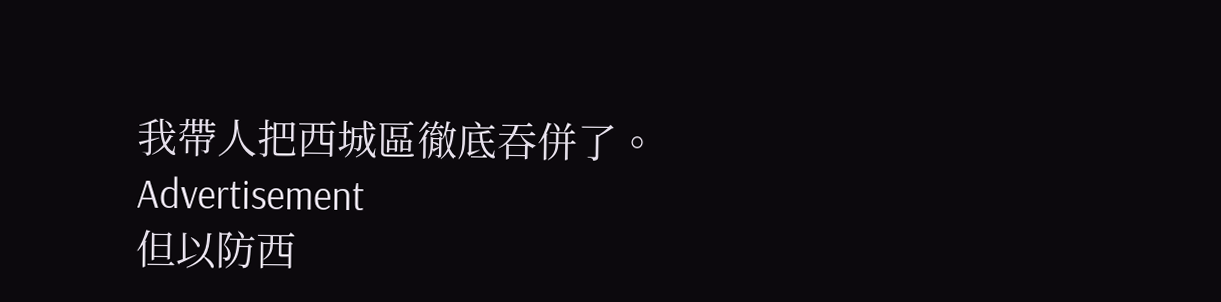我帶人把西城區徹底吞併了。
Advertisement
但以防西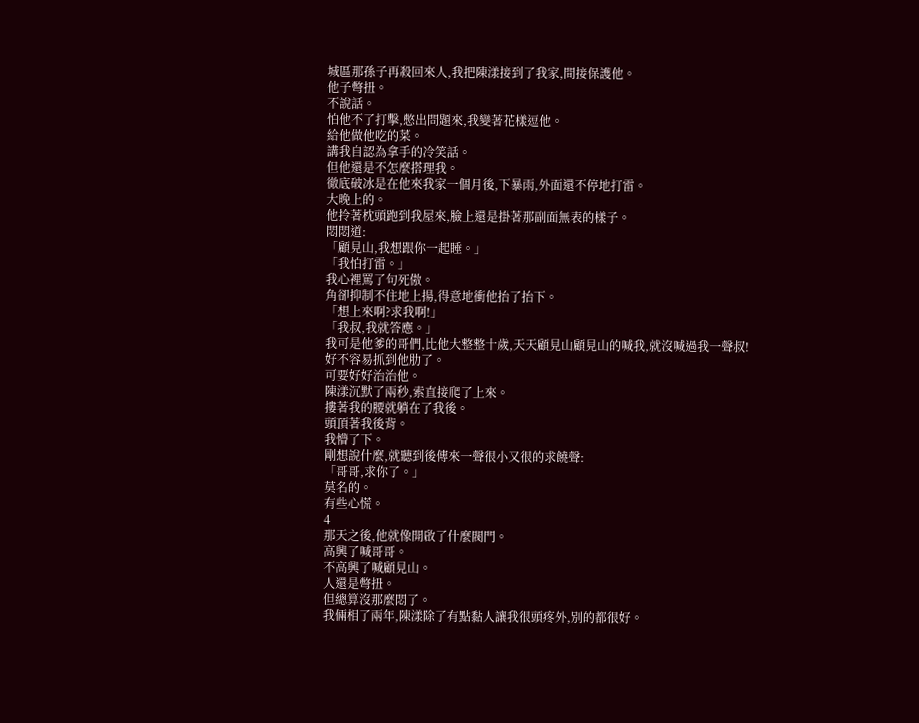城區那孫子再殺回來人,我把陳漾接到了我家,間接保護他。
他子彆扭。
不說話。
怕他不了打擊,憋出問題來,我變著花樣逗他。
給他做他吃的菜。
講我自認為拿手的冷笑話。
但他還是不怎麼搭理我。
徹底破冰是在他來我家一個月後,下暴雨,外面還不停地打雷。
大晚上的。
他拎著枕頭跑到我屋來,臉上還是掛著那副面無表的樣子。
悶悶道:
「顧見山,我想跟你一起睡。」
「我怕打雷。」
我心裡罵了句死傲。
角卻抑制不住地上揚,得意地衝他抬了抬下。
「想上來啊?求我啊!」
「我叔,我就答應。」
我可是他爹的哥們,比他大整整十歲,天天顧見山顧見山的喊我,就沒喊過我一聲叔!
好不容易抓到他肋了。
可要好好治治他。
陳漾沉默了兩秒,索直接爬了上來。
摟著我的腰就躺在了我後。
頭頂著我後背。
我懵了下。
剛想說什麼,就聽到後傳來一聲很小又很的求饒聲:
「哥哥,求你了。」
莫名的。
有些心慌。
4
那天之後,他就像開啟了什麼閥門。
高興了喊哥哥。
不高興了喊顧見山。
人還是彆扭。
但總算沒那麼悶了。
我倆相了兩年,陳漾除了有點黏人讓我很頭疼外,別的都很好。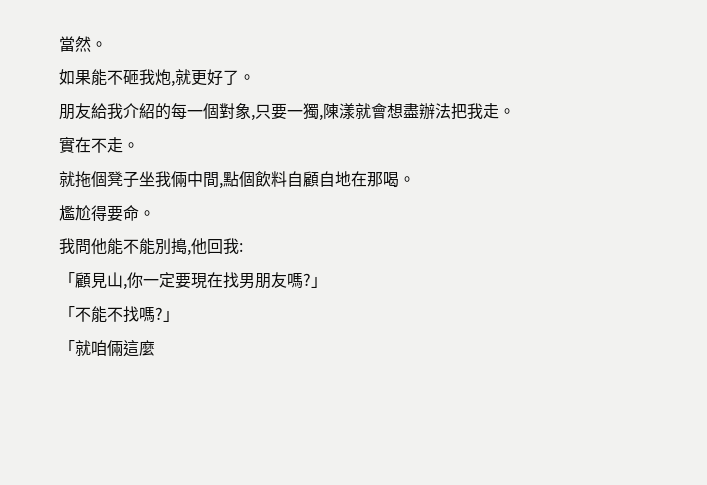當然。
如果能不砸我炮,就更好了。
朋友給我介紹的每一個對象,只要一獨,陳漾就會想盡辦法把我走。
實在不走。
就拖個凳子坐我倆中間,點個飲料自顧自地在那喝。
尷尬得要命。
我問他能不能別搗,他回我:
「顧見山,你一定要現在找男朋友嗎?」
「不能不找嗎?」
「就咱倆這麼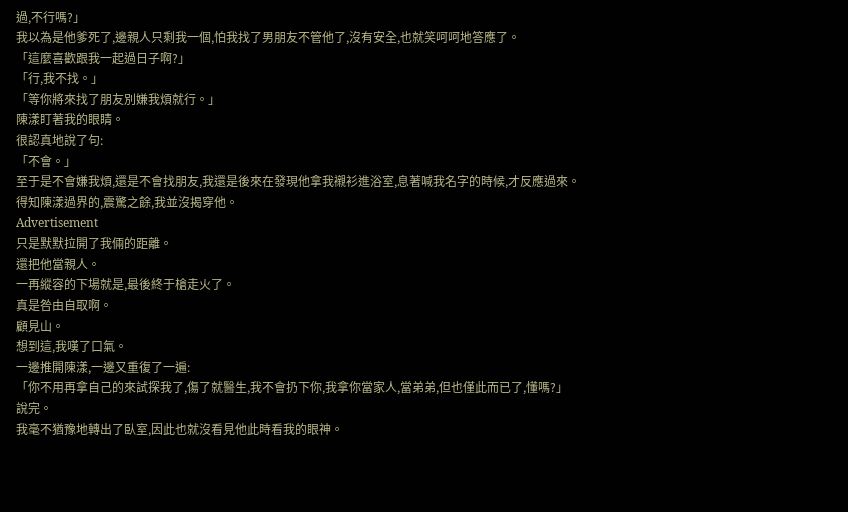過,不行嗎?」
我以為是他爹死了,邊親人只剩我一個,怕我找了男朋友不管他了,沒有安全,也就笑呵呵地答應了。
「這麼喜歡跟我一起過日子啊?」
「行,我不找。」
「等你將來找了朋友別嫌我煩就行。」
陳漾盯著我的眼睛。
很認真地說了句:
「不會。」
至于是不會嫌我煩,還是不會找朋友,我還是後來在發現他拿我襯衫進浴室,息著喊我名字的時候,才反應過來。
得知陳漾過界的,震驚之餘,我並沒揭穿他。
Advertisement
只是默默拉開了我倆的距離。
還把他當親人。
一再縱容的下場就是,最後終于槍走火了。
真是咎由自取啊。
顧見山。
想到這,我嘆了口氣。
一邊推開陳漾,一邊又重復了一遍:
「你不用再拿自己的來試探我了,傷了就醫生,我不會扔下你,我拿你當家人,當弟弟,但也僅此而已了,懂嗎?」
說完。
我毫不猶豫地轉出了臥室,因此也就沒看見他此時看我的眼神。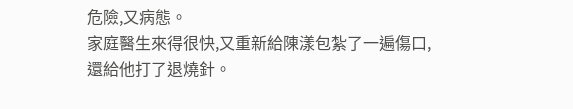危險,又病態。
家庭醫生來得很快,又重新給陳漾包紮了一遍傷口,還給他打了退燒針。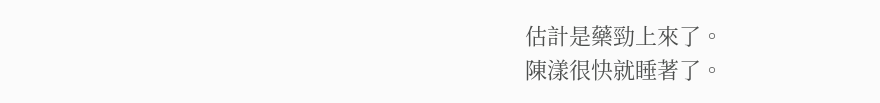估計是藥勁上來了。
陳漾很快就睡著了。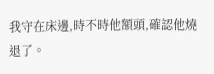我守在床邊,時不時他額頭,確認他燒退了。